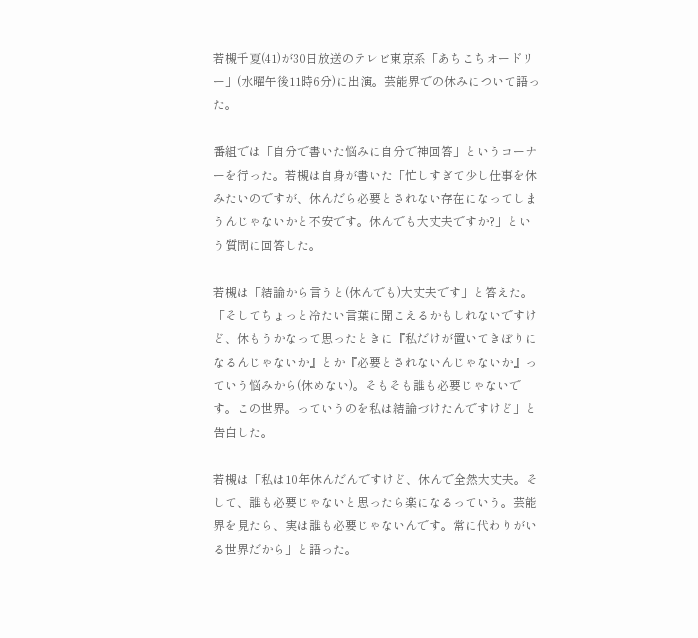若槻千夏(41)が30日放送のテレビ東京系「あちこちオードリー」(水曜午後11時6分)に出演。芸能界での休みについて語った。

番組では「自分で書いた悩みに自分で神回答」というコーナーを行った。若槻は自身が書いた「忙しすぎて少し仕事を休みたいのですが、休んだら必要とされない存在になってしまうんじゃないかと不安です。休んでも大丈夫ですか?」という質問に回答した。

若槻は「結論から言うと(休んでも)大丈夫です」と答えた。「そしてちょっと冷たい言葉に聞こえるかもしれないですけど、休もうかなって思ったときに『私だけが置いてきぼりになるんじゃないか』とか『必要とされないんじゃないか』っていう悩みから(休めない)。そもそも誰も必要じゃないです。この世界。っていうのを私は結論づけたんですけど」と告白した。

若槻は「私は10年休んだんですけど、休んで全然大丈夫。そして、誰も必要じゃないと思ったら楽になるっていう。芸能界を見たら、実は誰も必要じゃないんです。常に代わりがいる世界だから」と語った。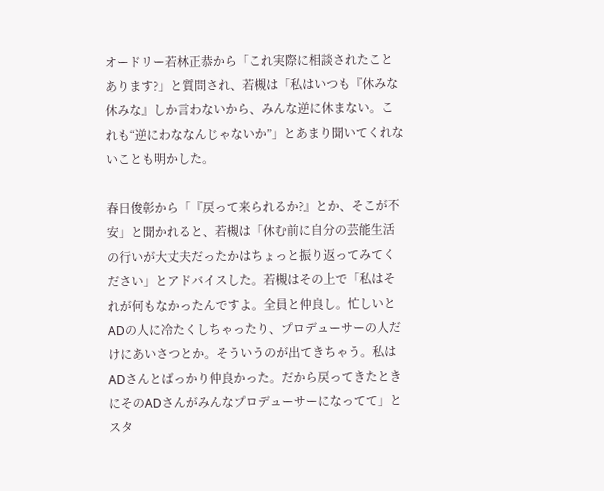オードリー若林正恭から「これ実際に相談されたことあります?」と質問され、若槻は「私はいつも『休みな休みな』しか言わないから、みんな逆に休まない。これも“逆にわななんじゃないか”」とあまり聞いてくれないことも明かした。

春日俊彰から「『戻って来られるか?』とか、そこが不安」と聞かれると、若槻は「休む前に自分の芸能生活の行いが大丈夫だったかはちょっと振り返ってみてください」とアドバイスした。若槻はその上で「私はそれが何もなかったんですよ。全員と仲良し。忙しいとADの人に冷たくしちゃったり、プロデューサーの人だけにあいさつとか。そういうのが出てきちゃう。私はADさんとばっかり仲良かった。だから戻ってきたときにそのADさんがみんなプロデューサーになってて」とスタ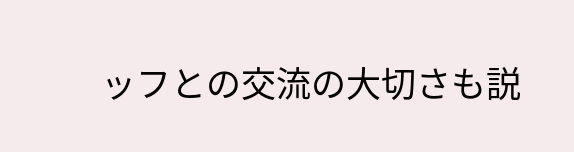ッフとの交流の大切さも説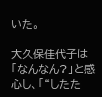いた。

大久保佳代子は「なんなん?」と感心し、「“したた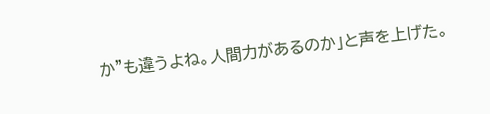か”も違うよね。人間力があるのか」と声を上げた。